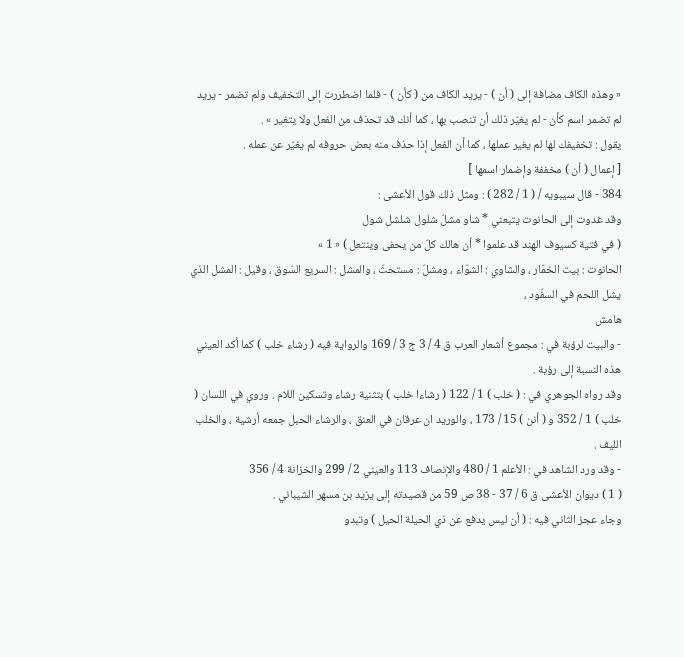« وهذه الكاف مضافة إلى ( أن ) - يريد الكاف من ( كأن ) - فلما اضطررت إلى التخفيف ولم تضمر - يريد لم تضمر اسم كأن - لم يغيّر ذلك أن تنصب بها ، كما أنك قد تحذف من الفعل ولا يتغير » .
يقول : تخفيفك لها لم يغير عملها ، كما أن الفعل إذا حذف منه بعض حروفه لم يغيّر عن عمله .
[ إعمال ( أن ) مخففة وإضمار اسمها ]
384 - قال سيبويه / ( 1 / 282 ) : ومثل ذلك قول الأعشى :
وقد غدوت إلى الحانوت يتبعني * شاو مشلّ شلول شلشل شول
( في فتية كسيوف الهند قد علموا * أن هالك كلّ من يحفى وينتعل ) « 1 »
الحانوت : بيت الخمّار ، والشاوي : الشوّاء ، ومشلّ : مستحثّ ، والمشل : السريع السّوق ، وقيل : المشل الذي يشل اللحم في السفّود ،
هامش
- والبيت لرؤبة في : مجموع أشعار العرب ق 4 / 3 ج 3 / 169 والرواية فيه ( رشاء خلب ) كما أكد العيني هذه النسبة إلى رؤبة .
وقد رواه الجوهري في : ( خلب ) 1 / 122 ( رشاءا خلب ) بتثنية رشاء وتسكين اللام . وروي في اللسان ( خلب ) 1 / 352 و ( أنن ) 15 / 173 ، والوريد ان عرقان في العنق ، والرشاء الحبل جمعه أرشية ، والخلب الليف .
- وقد ورد الشاهد في : الأعلم 1 / 480 والإنصاف 113 والعيني 2 / 299 والخزانة 4 / 356
( 1 ) ديوان الأعشى ق 6 / 37 - 38 ص 59 من قصيدته إلى يزيد بن مسهر الشيباني .
وجاء عجز الثاني فيه : ( أن ليس يدفع عن ذي الحيلة الحيل ) وتبدو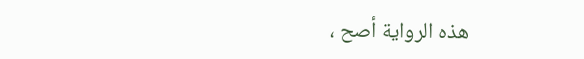هذه الرواية أصح ،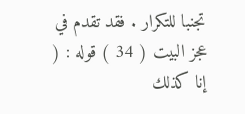تجنبا للتكرار . فقد تقدم في عجز البيت ( 34 ) قوله : ( إنا كذلك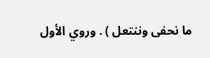ما نحفى وننتعل ) . وروي الأول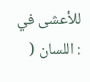للأعشى في : اللسان (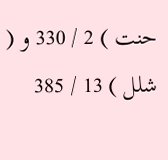حنت ) 2 / 330 و ( شلل ) 13 / 385